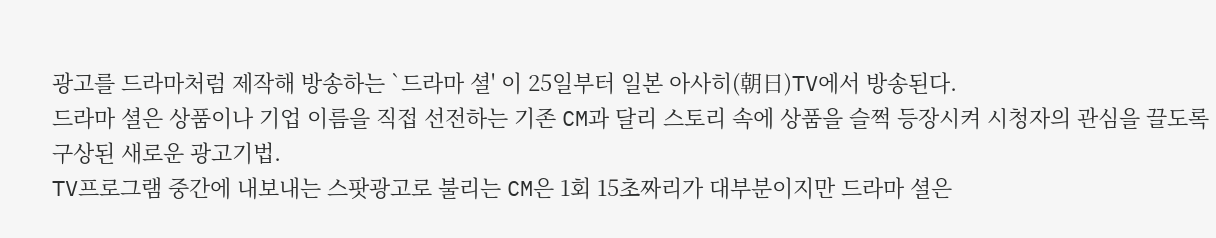광고를 드라마처럼 제작해 방송하는 `드라마 셜' 이 25일부터 일본 아사히(朝日)TV에서 방송된다.
드라마 셜은 상품이나 기업 이름을 직접 선전하는 기존 CM과 달리 스토리 속에 상품을 슬쩍 등장시켜 시청자의 관심을 끌도록 구상된 새로운 광고기법.
TV프로그램 중간에 내보내는 스팟광고로 불리는 CM은 1회 15초짜리가 대부분이지만 드라마 셜은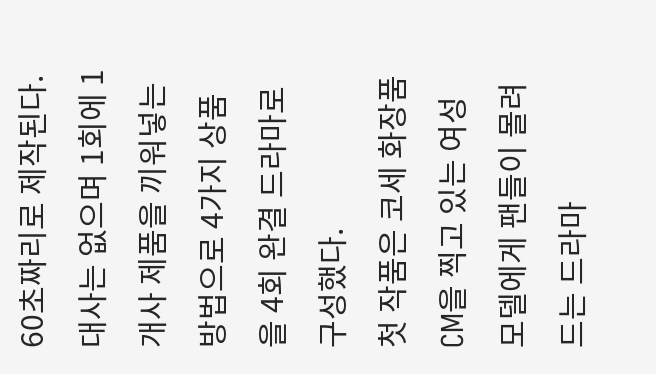60초짜리로 제작된다. 대사는 없으며 1회에 1개사 제품을 끼워넣는 방법으로 4가지 상품을 4회 완결 드라마로 구성했다.
첫 작품은 코세 화장품 CM을 찍고 있는 여성모델에게 팬들이 몰려드는 드라마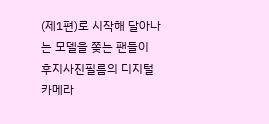(제1편)로 시작해 달아나는 모델을 쫒는 팬들이 후지사진필름의 디지털카메라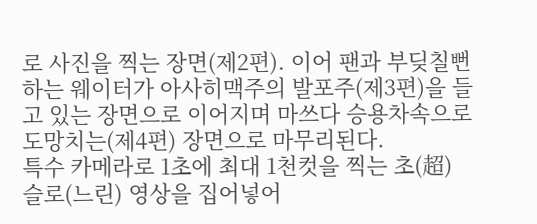로 사진을 찍는 장면(제2편). 이어 팬과 부딪칠뻔 하는 웨이터가 아사히맥주의 발포주(제3편)을 들고 있는 장면으로 이어지며 마쓰다 승용차속으로 도망치는(제4편) 장면으로 마무리된다.
특수 카메라로 1초에 최대 1천컷을 찍는 초(超) 슬로(느린) 영상을 집어넣어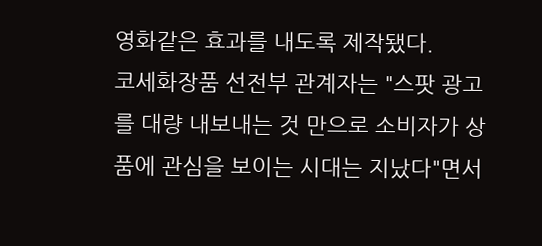영화같은 효과를 내도록 제작됐다.
코세화장품 선전부 관계자는 "스팟 광고를 대량 내보내는 것 만으로 소비자가 상품에 관심을 보이는 시대는 지났다"면서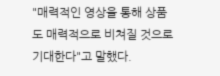"매력적인 영상을 통해 상품도 매력적으로 비쳐질 것으로 기대한다"고 말했다.